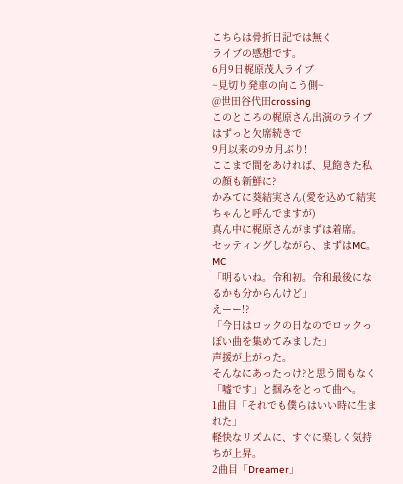こちらは骨折日記では無く
ライブの感想です。
6月9日梶原茂人ライブ
~見切り発車の向こう側~
@世田谷代田crossing
このところの梶原さん出演のライブはずっと欠席続きで
9月以来の9カ月ぶり!
ここまで間をあければ、見飽きた私の顔も新鮮に?
かみてに葵結実さん(愛を込めて結実ちゃんと呼んでますが)
真ん中に梶原さんがまずは着席。
セッティングしながら、まずはMC。
MC
「明るいね。令和初。令和最後になるかも分からんけど」
えーー!?
「今日はロックの日なのでロックっぽい曲を集めてみました」
声援が上がった。
そんなにあったっけ?と思う間もなく
「嘘です」と掴みをとって曲へ。
1曲目「それでも僕らはいい時に生まれた」
軽快なリズムに、すぐに楽しく気持ちが上昇。
2曲目「Dreamer」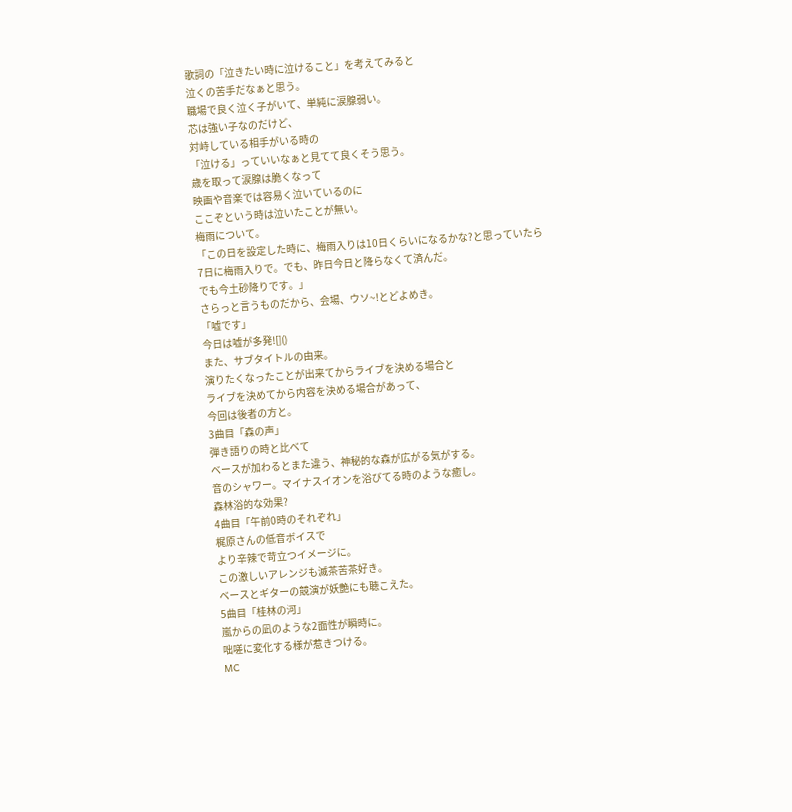歌詞の「泣きたい時に泣けること」を考えてみると
泣くの苦手だなぁと思う。
職場で良く泣く子がいて、単純に涙腺弱い。
芯は強い子なのだけど、
対峙している相手がいる時の
「泣ける」っていいなぁと見てて良くそう思う。
歳を取って涙腺は脆くなって
映画や音楽では容易く泣いているのに
ここぞという時は泣いたことが無い。
梅雨について。
「この日を設定した時に、梅雨入りは10日くらいになるかな?と思っていたら
7日に梅雨入りで。でも、昨日今日と降らなくて済んだ。
でも今土砂降りです。」
さらっと言うものだから、会場、ウソ~!とどよめき。
「嘘です」
今日は嘘が多発![]()
また、サブタイトルの由来。
演りたくなったことが出来てからライブを決める場合と
ライブを決めてから内容を決める場合があって、
今回は後者の方と。
3曲目「森の声」
弾き語りの時と比べて
ベースが加わるとまた違う、神秘的な森が広がる気がする。
音のシャワー。マイナスイオンを浴びてる時のような癒し。
森林浴的な効果?
4曲目「午前0時のそれぞれ」
梶原さんの低音ボイスで
より辛辣で苛立つイメージに。
この激しいアレンジも滅茶苦茶好き。
ベースとギターの競演が妖艶にも聴こえた。
5曲目「桂林の河」
嵐からの凪のような2面性が瞬時に。
咄嗟に変化する様が惹きつける。
MC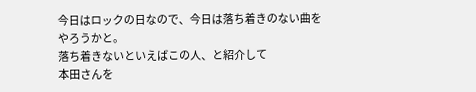今日はロックの日なので、今日は落ち着きのない曲をやろうかと。
落ち着きないといえばこの人、と紹介して
本田さんを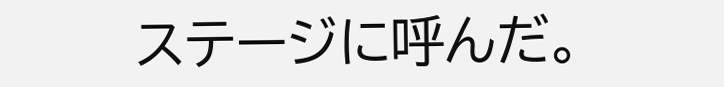ステージに呼んだ。